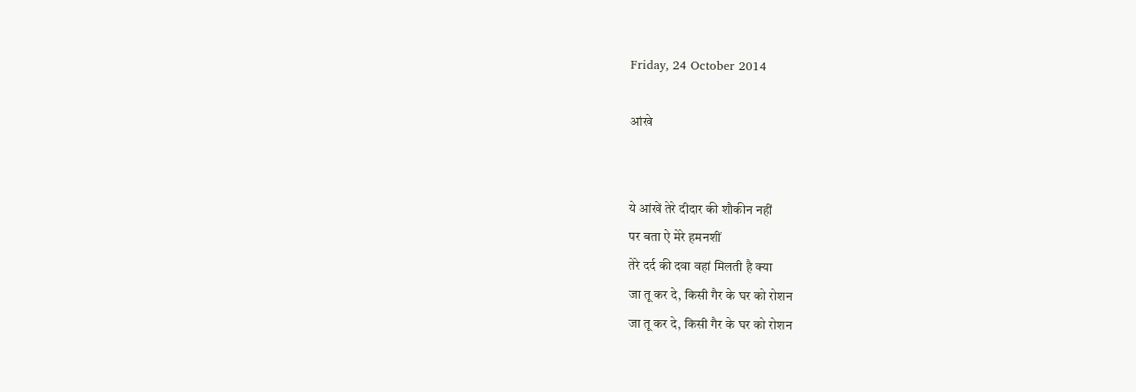Friday, 24 October 2014

आंखे


ये आंखें तेरे दीदार की शौकीन नहीं
पर बता ऐ मेरे हमनशीं
तेरे दर्द की दवा वहां मिलती है क्या
जा तू कर दे, किसी गैर के घर को रोशन
जा तू कर दे, किसी गैर के घर को रोशन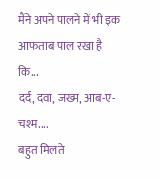मैंने अपने पालने में भी इक आफताब पाल रखा है
कि...
दर्द, दवा, जख्म, आब-ए-चश्म....
बहुत मिलते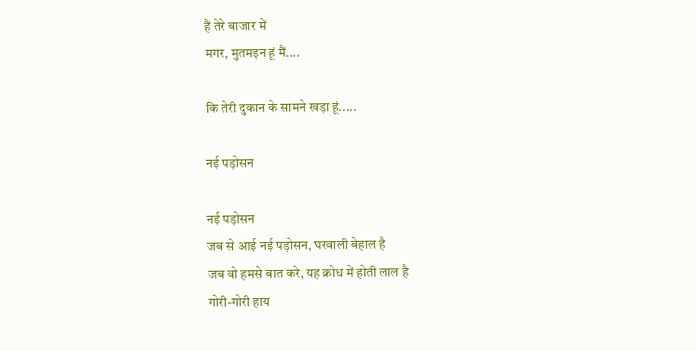हैं तेरे बाजार में
मगर, मुतमइन हूं मैं....

कि तेरी दुकान के सामने खड़ा हूं.....

नई पड़ोसन

नई पड़ोसन
जब से आई नई पड़ोसन, घरवाली बेहाल है
जब वो हमसे बात करे, यह क्रोध में होती लाल है
गोरी-गोरी हाय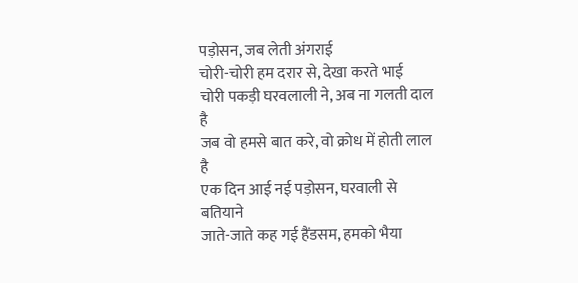पड़ोसन, जब लेती अंगराई
चोरी-चोरी हम दरार से, देखा करते भाई
चोरी पकड़ी घरवलाली ने, अब ना गलती दाल है
जब वो हमसे बात करे, वो क्रोध में होती लाल है
एक दिन आई नई पड़ोसन, घरवाली से बतियाने
जाते-जाते कह गई हैंडसम, हमको भैया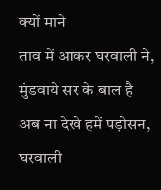क्यों माने
ताव में आकर घरवाली ने, मुंडवाये सर के बाल है
अब ना देखे हमें पड़ोसन, घरवाली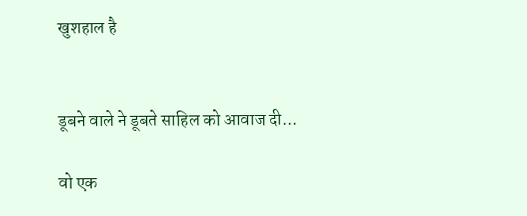खुशहाल है


डूबने वाले ने डूबते साहिल को आवाज दी...

वो एक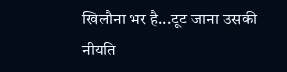खिलौना भर है...टूट जाना उसकी नीयति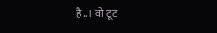है..। वो टूट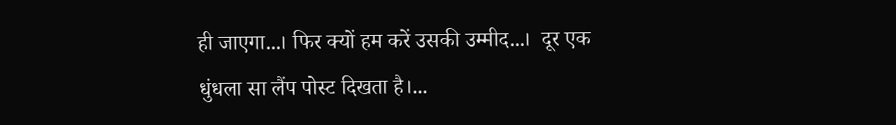ही जाएगा...। फिर क्यों हम करें उसकी उम्मीद...।  दूर एक धुंधला सा लैंप पोस्ट दिखता है।...